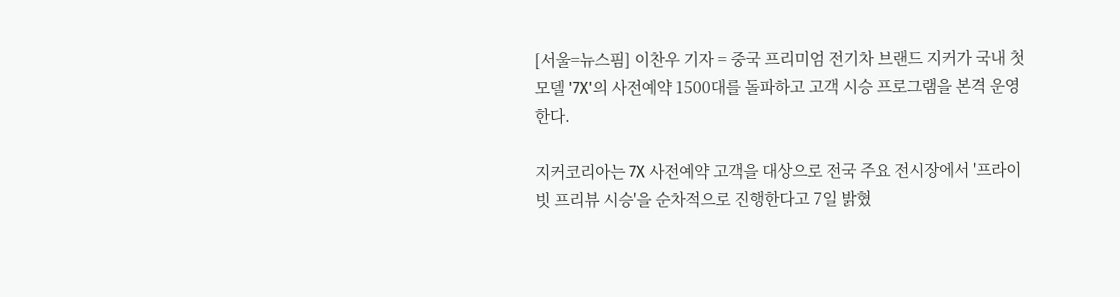[서울=뉴스핌] 이찬우 기자 = 중국 프리미엄 전기차 브랜드 지커가 국내 첫 모델 '7X'의 사전예약 1500대를 돌파하고 고객 시승 프로그램을 본격 운영한다.

지커코리아는 7X 사전예약 고객을 대상으로 전국 주요 전시장에서 '프라이빗 프리뷰 시승'을 순차적으로 진행한다고 7일 밝혔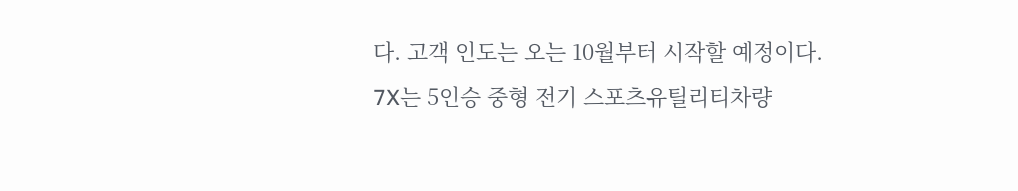다. 고객 인도는 오는 10월부터 시작할 예정이다.
7X는 5인승 중형 전기 스포츠유틸리티차량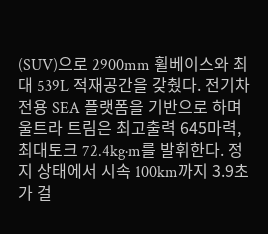(SUV)으로 2900mm 휠베이스와 최대 539L 적재공간을 갖췄다. 전기차 전용 SEA 플랫폼을 기반으로 하며 울트라 트림은 최고출력 645마력, 최대토크 72.4kg·m를 발휘한다. 정지 상태에서 시속 100km까지 3.9초가 걸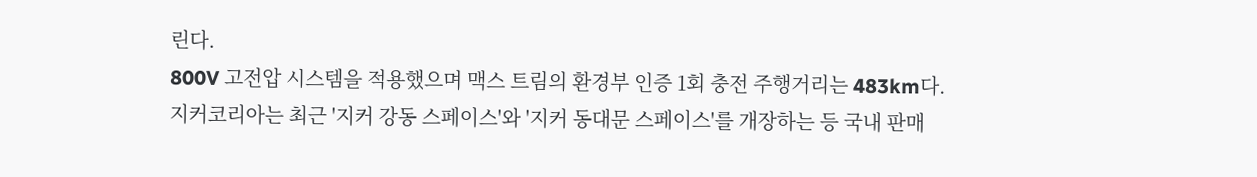린다.
800V 고전압 시스템을 적용했으며 맥스 트림의 환경부 인증 1회 충전 주행거리는 483km다.
지커코리아는 최근 '지커 강동 스페이스'와 '지커 동대문 스페이스'를 개장하는 등 국내 판매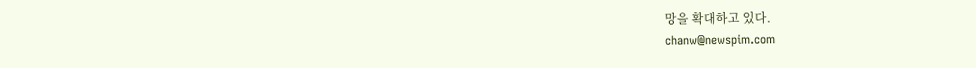망을 확대하고 있다.
chanw@newspim.com